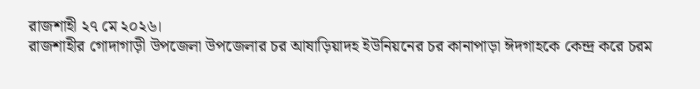রাজশাহী ২৭ মে ২০২৬।
রাজশাহীর গোদাগাড়ী উপজেলা উপজেলার চর আষাড়িয়াদহ ইউনিয়নের চর কানাপাড়া ঈদগাহকে কেন্দ্র করে চরম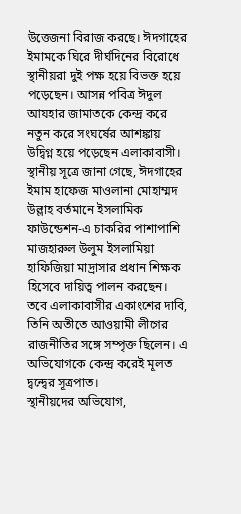উত্তেজনা বিরাজ করছে। ঈদগাহের ইমামকে ঘিরে দীর্ঘদিনের বিরোধে স্থানীয়রা দুই পক্ষ হয়ে বিভক্ত হয়ে পড়েছেন। আসন্ন পবিত্র ঈদুল আযহার জামাতকে কেন্দ্র করে নতুন করে সংঘর্ষের আশঙ্কায় উদ্বিগ্ন হয়ে পড়েছেন এলাকাবাসী।
স্থানীয় সূত্রে জানা গেছে, ঈদগাহের ইমাম হাফেজ মাওলানা মোহাম্মদ উল্লাহ বর্তমানে ইসলামিক ফাউন্ডেশন-এ চাকরির পাশাপাশি মাজহারুল উলুম ইসলামিয়া হাফিজিয়া মাদ্রাসার প্রধান শিক্ষক হিসেবে দায়িত্ব পালন করছেন। তবে এলাকাবাসীর একাংশের দাবি, তিনি অতীতে আওয়ামী লীগের রাজনীতির সঙ্গে সম্পৃক্ত ছিলেন। এ অভিযোগকে কেন্দ্র করেই মূলত দ্বন্দ্বের সূত্রপাত।
স্থানীয়দের অভিযোগ,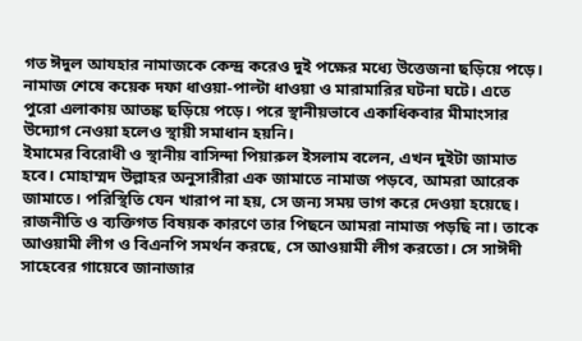গত ঈদুল আযহার নামাজকে কেন্দ্র করেও দুই পক্ষের মধ্যে উত্তেজনা ছড়িয়ে পড়ে। নামাজ শেষে কয়েক দফা ধাওয়া-পাল্টা ধাওয়া ও মারামারির ঘটনা ঘটে। এতে পুরো এলাকায় আতঙ্ক ছড়িয়ে পড়ে। পরে স্থানীয়ভাবে একাধিকবার মীমাংসার উদ্যোগ নেওয়া হলেও স্থায়ী সমাধান হয়নি।
ইমামের বিরোধী ও স্থানীয় বাসিন্দা পিয়ারুল ইসলাম বলেন, এখন দুইটা জামাত হবে। মোহাম্মদ উল্লাহর অনুসারীরা এক জামাতে নামাজ পড়বে, আমরা আরেক জামাতে। পরিস্থিতি যেন খারাপ না হয়, সে জন্য সময় ভাগ করে দেওয়া হয়েছে। রাজনীতি ও ব্যক্তিগত বিষয়ক কারণে তার পিছনে আমরা নামাজ পড়ছি না। তাকে আওয়ামী লীগ ও বিএনপি সমর্থন করছে, সে আওয়ামী লীগ করতো। সে সাঈদী সাহেবের গায়েবে জানাজার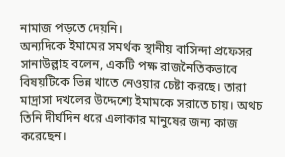নামাজ পড়তে দেয়নি।
অন্যদিকে ইমামের সমর্থক স্থানীয় বাসিন্দা প্রফেসর সানাউল্লাহ বলেন, একটি পক্ষ রাজনৈতিকভাবে বিষয়টিকে ভিন্ন খাতে নেওয়ার চেষ্টা করছে। তারা মাদ্রাসা দখলের উদ্দেশ্যে ইমামকে সরাতে চায়। অথচ তিনি দীর্ঘদিন ধরে এলাকার মানুষের জন্য কাজ করেছেন।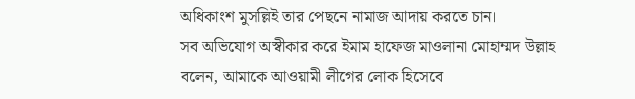অধিকাংশ মুসল্লিই তার পেছনে নামাজ আদায় করতে চান।
সব অভিযোগ অস্বীকার করে ইমাম হাফেজ মাওলানা মোহাম্মদ উল্লাহ বলেন, আমাকে আওয়ামী লীগের লোক হিসেবে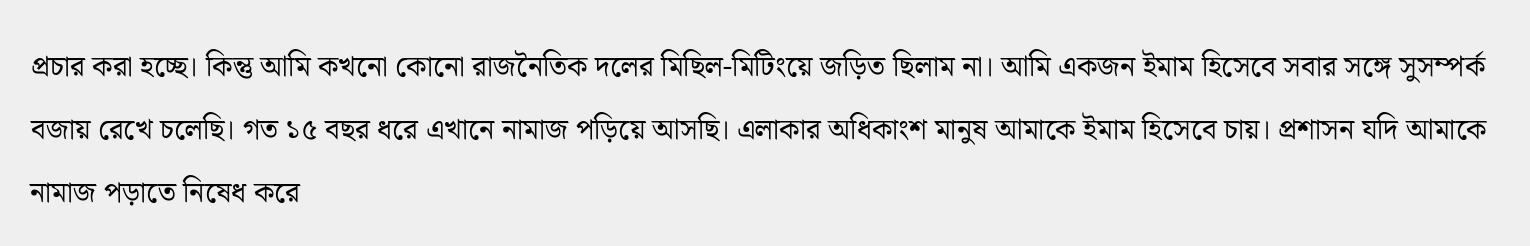প্রচার করা হচ্ছে। কিন্তু আমি কখনো কোনো রাজনৈতিক দলের মিছিল-মিটিংয়ে জড়িত ছিলাম না। আমি একজন ইমাম হিসেবে সবার সঙ্গে সুসম্পর্ক বজায় রেখে চলেছি। গত ১৫ বছর ধরে এখানে নামাজ পড়িয়ে আসছি। এলাকার অধিকাংশ মানুষ আমাকে ইমাম হিসেবে চায়। প্রশাসন যদি আমাকে নামাজ পড়াতে নিষেধ করে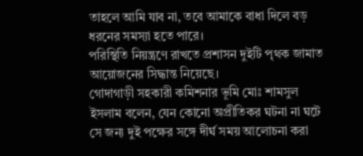তাহলে আমি যাব না, তবে আমাকে বাধা দিলে বড় ধরনের সমস্যা হতে পারে।
পরিস্থিতি নিয়ন্ত্রণে রাখতে প্রশাসন দুইটি পৃথক জামাত আয়োজনের সিদ্ধান্ত নিয়েছে।
গোদাগাড়ী সহকারী কমিশনার ভূমি মোঃ শামসুল ইসলাম বলেন, যেন কোনো অপ্রীতিকর ঘটনা না ঘটে সে জন্য দুই পক্ষের সঙ্গে দীর্ঘ সময় আলোচনা করা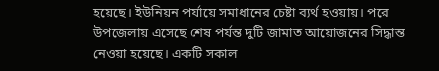হয়েছে। ইউনিয়ন পর্যায়ে সমাধানের চেষ্টা ব্যর্থ হওয়ায়। পরে উপজেলায় এসেছে শেষ পর্যন্ত দুটি জামাত আয়োজনের সিদ্ধান্ত নেওয়া হয়েছে। একটি সকাল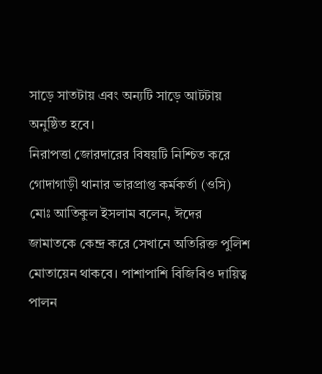সাড়ে সাতটায় এবং অন্যটি সাড়ে আটটায় অনুষ্ঠিত হবে।
নিরাপত্তা জোরদারের বিষয়টি নিশ্চিত করে গোদাগাড়ী থানার ভারপ্রাপ্ত কর্মকর্তা (ওসি) মোঃ আতিকুল ইসলাম বলেন, ঈদের জামাতকে কেন্দ্র করে সেখানে অতিরিক্ত পুলিশ মোতায়েন থাকবে। পাশাপাশি বিজিবিও দায়িত্ব পালন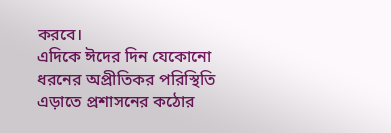করবে।
এদিকে ঈদের দিন যেকোনো ধরনের অপ্রীতিকর পরিস্থিতি এড়াতে প্রশাসনের কঠোর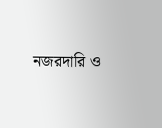নজরদারি ও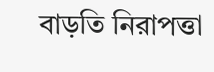বাড়তি নিরাপত্তা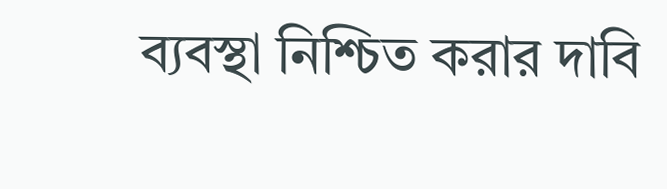ব্যবস্থা নিশ্চিত করার দাবি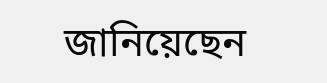জানিয়েছেন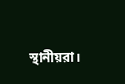স্থানীয়রা।